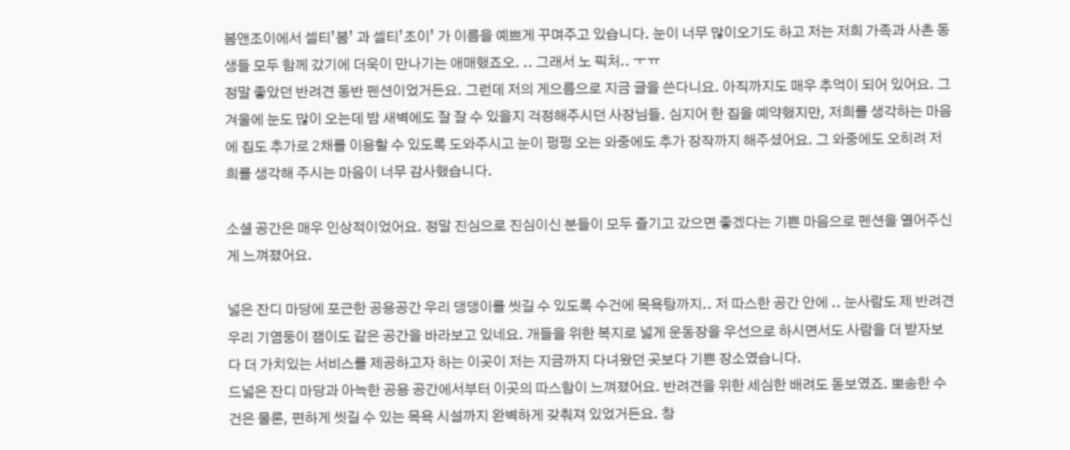봄앤조이에서 셀티’봄’ 과 셀티’조이’ 가 이름을 예쁘게 꾸며주고 있습니다. 눈이 너무 많이오기도 하고 저는 저희 가족과 사촌 동생들 모두 함께 갔기에 더욱이 만나기는 애매했죠오. .. 그래서 노 픽처.. ㅜㅠ
정말 좋았던 반려견 동반 펜션이었거든요. 그런데 저의 게으름으로 지금 글을 쓴다니요. 아직까지도 매우 추억이 되어 있어요. 그 겨울에 눈도 많이 오는데 밤 새벽에도 잘 잘 수 있을지 걱정해주시던 사장님들. 심지어 한 집을 예약했지만, 저희를 생각하는 마음에 집도 추가로 2채를 이용할 수 있도록 도와주시고 눈이 펑펑 오는 와중에도 추가 장작까지 해주셨어요. 그 와중에도 오히려 저희를 생각해 주시는 마음이 너무 감사했습니다.

소셜 공간은 매우 인상적이었어요. 정말 진심으로 진심이신 분들이 모두 즐기고 갔으면 좋겠다는 기쁜 마음으로 펜션을 열어주신 게 느껴졌어요.

넓은 잔디 마당에 포근한 공용공간 우리 댕댕이를 씻길 수 있도록 수건에 목욕탕까지.. 저 따스한 공간 안에 .. 눈사람도 제 반려견 우리 기염둥이 잼이도 같은 공간을 바라보고 있네요. 개들을 위한 복지로 넓게 운동장을 우선으로 하시면서도 사람을 더 받자보다 더 가치있는 서비스를 제공하고자 하는 이곳이 저는 지금까지 다녀왔던 곳보다 기쁜 장소였습니다.
드넓은 잔디 마당과 아늑한 공용 공간에서부터 이곳의 따스함이 느껴졌어요. 반려견을 위한 세심한 배려도 돋보였죠. 뽀송한 수건은 물론, 편하게 씻길 수 있는 목욕 시설까지 완벽하게 갖춰져 있었거든요. 창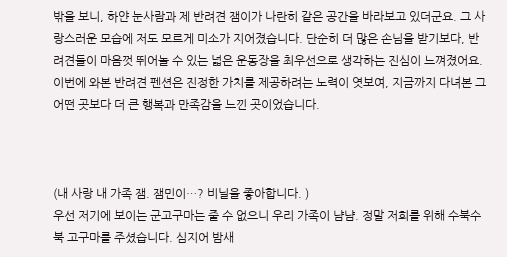밖을 보니, 하얀 눈사람과 제 반려견 잼이가 나란히 같은 공간을 바라보고 있더군요. 그 사랑스러운 모습에 저도 모르게 미소가 지어졌습니다. 단순히 더 많은 손님을 받기보다, 반려견들이 마음껏 뛰어놀 수 있는 넓은 운동장을 최우선으로 생각하는 진심이 느껴졌어요. 이번에 와본 반려견 펜션은 진정한 가치를 제공하려는 노력이 엿보여, 지금까지 다녀본 그 어떤 곳보다 더 큰 행복과 만족감을 느낀 곳이었습니다.



(내 사랑 내 가족 잼. 잼민이…? 비닐을 좋아합니다. )
우선 저기에 보이는 군고구마는 줄 수 없으니 우리 가족이 냠냠. 정말 저희를 위해 수북수북 고구마를 주셨습니다. 심지어 밤새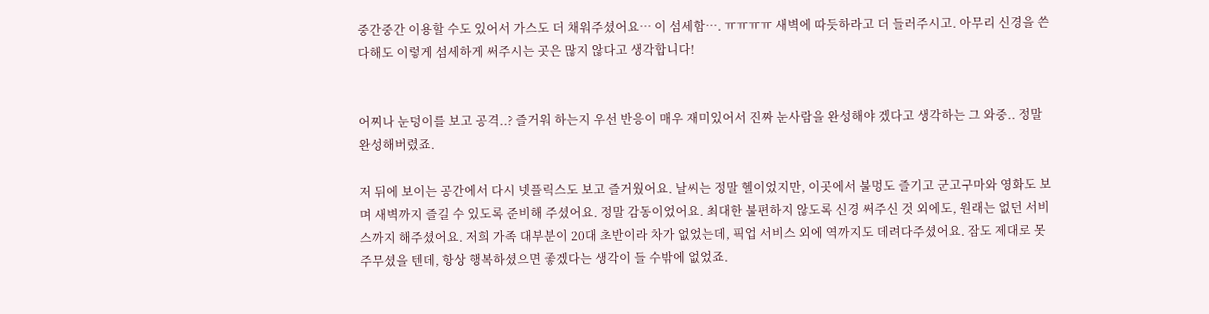중간중간 이용할 수도 있어서 가스도 더 채워주셨어요… 이 섬세함…. ㅠㅠㅠㅠ 새벽에 따듯하라고 더 들러주시고. 아무리 신경을 쓴다해도 이렇게 섬세하게 써주시는 곳은 많지 않다고 생각합니다!


어찌나 눈덩이를 보고 공격..? 즐거워 하는지 우선 반응이 매우 재미있어서 진짜 눈사람을 완성해야 겠다고 생각하는 그 와중.. 정말 완성해버렸죠.

저 뒤에 보이는 공간에서 다시 넷플릭스도 보고 즐거웠어요. 날씨는 정말 헬이었지만, 이곳에서 불멍도 즐기고 군고구마와 영화도 보며 새벽까지 즐길 수 있도록 준비해 주셨어요. 정말 감동이었어요. 최대한 불편하지 않도록 신경 써주신 것 외에도, 원래는 없던 서비스까지 해주셨어요. 저희 가족 대부분이 20대 초반이라 차가 없었는데, 픽업 서비스 외에 역까지도 데려다주셨어요. 잠도 제대로 못 주무셨을 텐데, 항상 행복하셨으면 좋겠다는 생각이 들 수밖에 없었죠.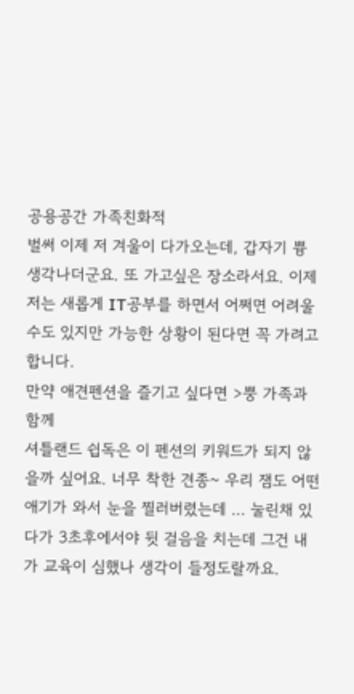공용공간 가족친화적
벌써 이제 저 겨울이 다가오는데, 갑자기 쁑 생각나더군요. 또 가고싶은 장소라서요. 이제 저는 새롭게 IT공부를 하면서 어쩌면 어려울 수도 있지만 가능한 상황이 된다면 꼭 가려고 합니다.
만약 애견펜션을 즐기고 싶다면 >뿡 가족과 함께
셔틀랜드 쉽독은 이 펜션의 키워드가 되지 않을까 싶어요. 너무 착한 견종~ 우리 잼도 어떤 애기가 와서 눈을 찔러버렸는데 … 눌린채 있다가 3초후에서야 뒷 걸음을 치는데 그건 내가 교육이 심했나 생각이 들정도랄까요.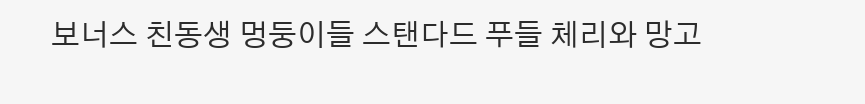보너스 친동생 멍둥이들 스탠다드 푸들 체리와 망고